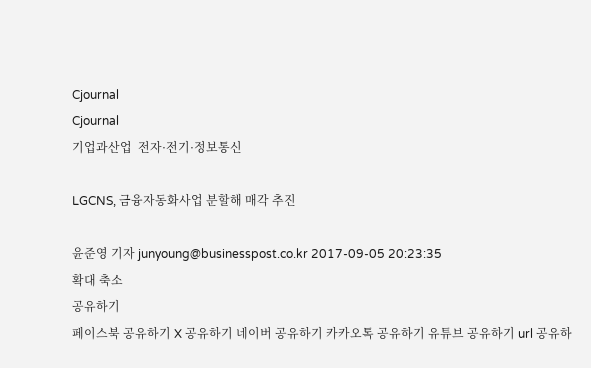Cjournal
Cjournal
기업과산업  전자·전기·정보통신

LGCNS, 금융자동화사업 분할해 매각 추진

윤준영 기자 junyoung@businesspost.co.kr 2017-09-05 20:23:35
확대 축소
공유하기
페이스북 공유하기 X 공유하기 네이버 공유하기 카카오톡 공유하기 유튜브 공유하기 url 공유하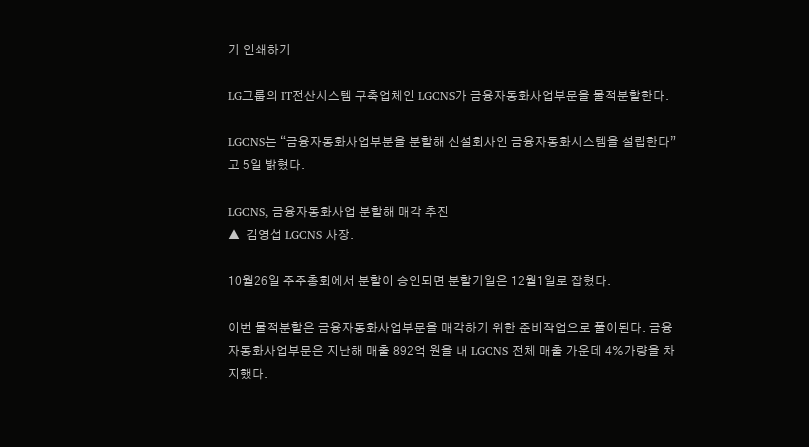기 인쇄하기

LG그룹의 IT전산시스템 구축업체인 LGCNS가 금융자동화사업부문을 물적분할한다.

LGCNS는 “금융자동화사업부분을 분할해 신설회사인 금융자동화시스템을 설립한다”고 5일 밝혔다.

LGCNS, 금융자동화사업 분할해 매각 추진
▲  김영섭 LGCNS 사장.

10월26일 주주총회에서 분할이 승인되면 분할기일은 12월1일로 잡혔다.

이번 물적분할은 금융자동화사업부문을 매각하기 위한 준비작업으로 풀이된다. 금융자동화사업부문은 지난해 매출 892억 원을 내 LGCNS 전체 매출 가운데 4%가량을 차지했다.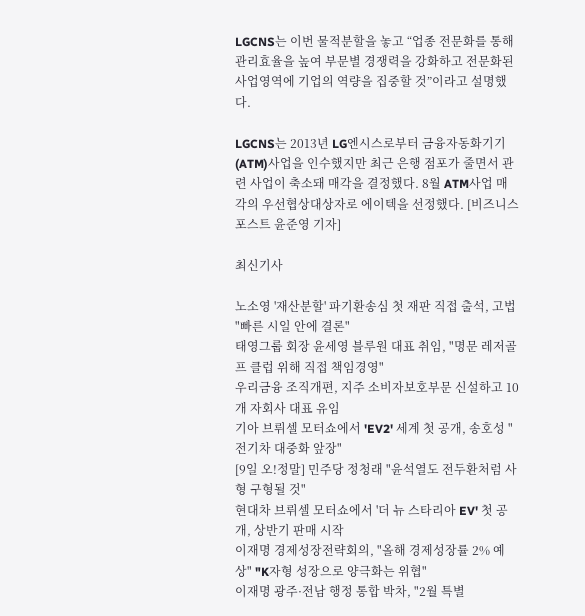LGCNS는 이번 물적분할을 놓고 “업종 전문화를 통해 관리효율을 높여 부문별 경쟁력을 강화하고 전문화된 사업영역에 기업의 역량을 집중할 것”이라고 설명했다.

LGCNS는 2013년 LG엔시스로부터 금융자동화기기(ATM)사업을 인수했지만 최근 은행 점포가 줄면서 관련 사업이 축소돼 매각을 결정했다. 8월 ATM사업 매각의 우선협상대상자로 에이텍을 선정했다. [비즈니스포스트 윤준영 기자]

최신기사

노소영 '재산분할' 파기환송심 첫 재판 직접 출석, 고법 "빠른 시일 안에 결론"
태영그룹 회장 윤세영 블루원 대표 취임, "명문 레저골프 클럽 위해 직접 책임경영"
우리금융 조직개편, 지주 소비자보호부문 신설하고 10개 자회사 대표 유임
기아 브뤼셀 모터쇼에서 'EV2' 세계 첫 공개, 송호성 "전기차 대중화 앞장"
[9일 오!정말] 민주당 정청래 "윤석열도 전두환처럼 사형 구형될 것"
현대차 브뤼셀 모터쇼에서 '더 뉴 스타리아 EV' 첫 공개, 상반기 판매 시작
이재명 경제성장전략회의, "올해 경제성장률 2% 예상" "K자형 성장으로 양극화는 위협"
이재명 광주·전남 행정 통합 박차, "2월 특별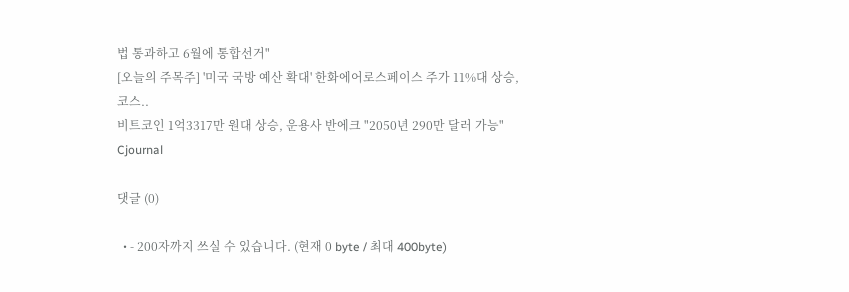법 통과하고 6월에 통합선거"
[오늘의 주목주] '미국 국방 예산 확대' 한화에어로스페이스 주가 11%대 상승, 코스..
비트코인 1억3317만 원대 상승, 운용사 반에크 "2050년 290만 달러 가능"
Cjournal

댓글 (0)

  • - 200자까지 쓰실 수 있습니다. (현재 0 byte / 최대 400byte)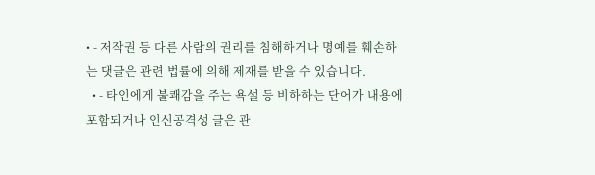• - 저작권 등 다른 사람의 권리를 침해하거나 명예를 훼손하는 댓글은 관련 법률에 의해 제재를 받을 수 있습니다.
  • - 타인에게 불쾌감을 주는 욕설 등 비하하는 단어가 내용에 포함되거나 인신공격성 글은 관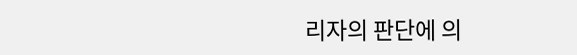리자의 판단에 의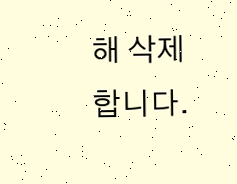해 삭제 합니다.